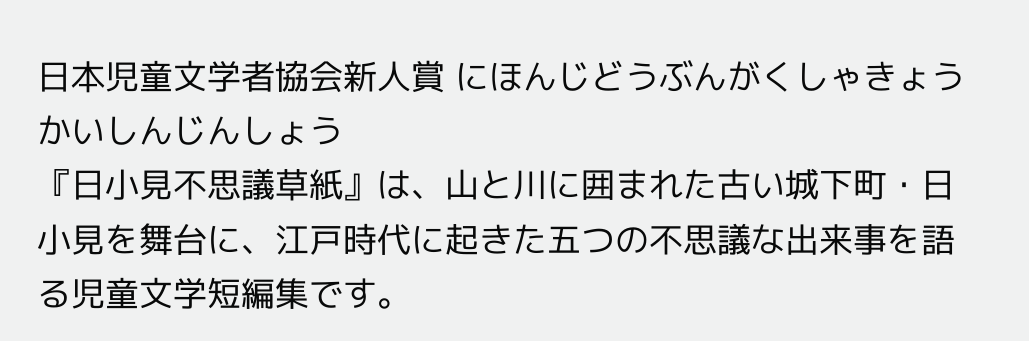日本児童文学者協会新人賞 にほんじどうぶんがくしゃきょうかいしんじんしょう
『日小見不思議草紙』は、山と川に囲まれた古い城下町・日小見を舞台に、江戸時代に起きた五つの不思議な出来事を語る児童文学短編集です。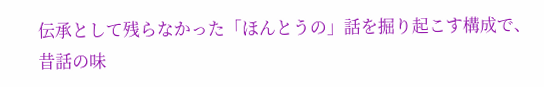伝承として残らなかった「ほんとうの」話を掘り起こす構成で、昔話の味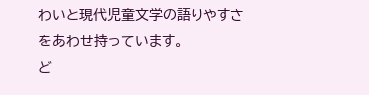わいと現代児童文学の語りやすさをあわせ持っています。
ど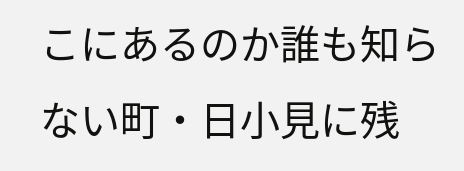こにあるのか誰も知らない町・日小見に残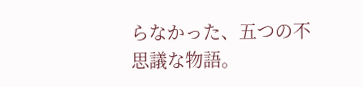らなかった、五つの不思議な物語。